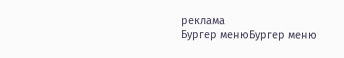реклама
Бургер менюБургер меню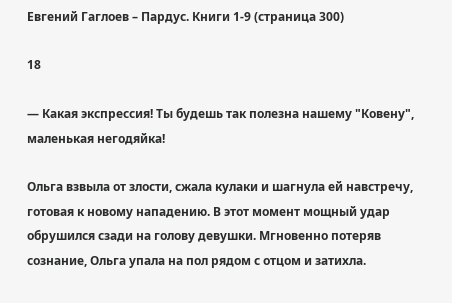Евгений Гаглоев – Пардус. Книги 1-9 (страница 300)

18

— Какая экспрессия! Ты будешь так полезна нашему "Ковену", маленькая негодяйка!

Ольга взвыла от злости, сжала кулаки и шагнула ей навстречу, готовая к новому нападению. В этот момент мощный удар обрушился сзади на голову девушки. Мгновенно потеряв сознание, Ольга упала на пол рядом с отцом и затихла.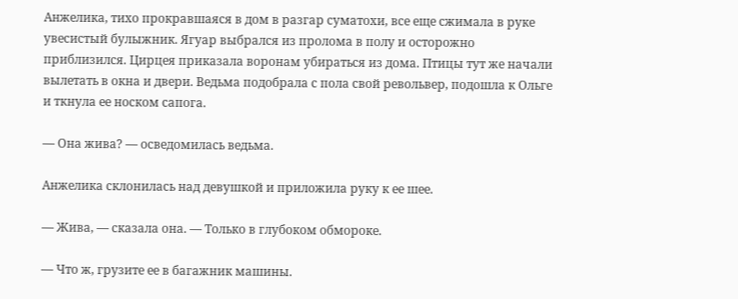Анжелика, тихо прокравшаяся в дом в разгар суматохи, все еще сжимала в руке увесистый булыжник. Ягуар выбрался из пролома в полу и осторожно приблизился. Цирцея приказала воронам убираться из дома. Птицы тут же начали вылетать в окна и двери. Ведьма подобрала с пола свой револьвер, подошла к Ольге и ткнула ее носком сапога.

— Она жива? — осведомилась ведьма.

Анжелика склонилась над девушкой и приложила руку к ее шее.

— Жива, — сказала она. — Только в глубоком обмороке.

— Что ж, грузите ее в багажник машины.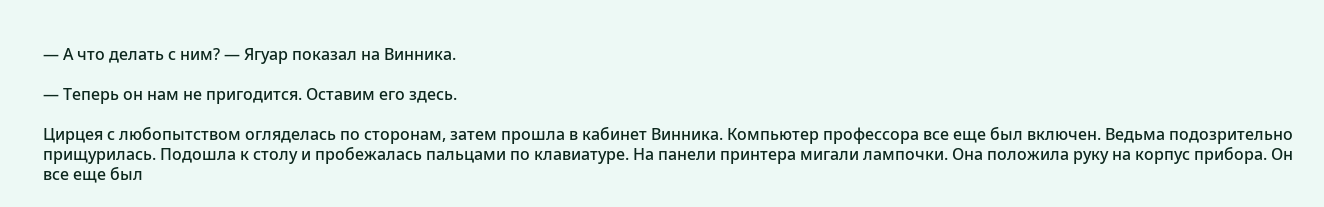— А что делать с ним? — Ягуар показал на Винника.

— Теперь он нам не пригодится. Оставим его здесь.

Цирцея с любопытством огляделась по сторонам, затем прошла в кабинет Винника. Компьютер профессора все еще был включен. Ведьма подозрительно прищурилась. Подошла к столу и пробежалась пальцами по клавиатуре. На панели принтера мигали лампочки. Она положила руку на корпус прибора. Он все еще был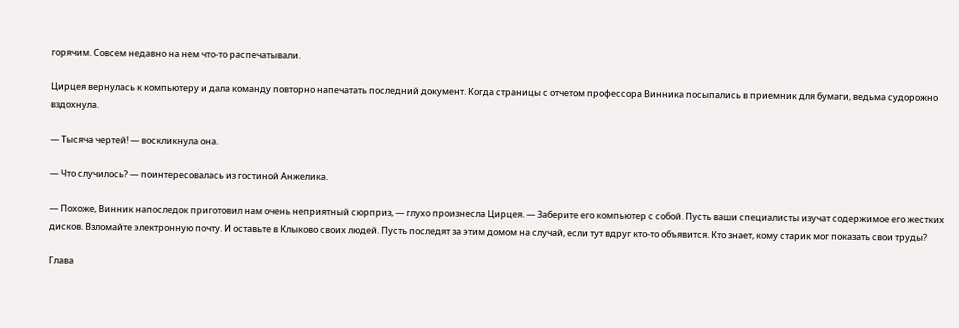горячим. Совсем недавно на нем что-то распечатывали.

Цирцея вернулась к компьютеру и дала команду повторно напечатать последний документ. Когда страницы с отчетом профессора Винника посыпались в приемник для бумаги, ведьма судорожно вздохнула.

— Тысяча чертей! — воскликнула она.

— Что случилось? — поинтересовалась из гостиной Анжелика.

— Похоже, Винник напоследок приготовил нам очень неприятный сюрприз, — глухо произнесла Цирцея. — Заберите его компьютер с собой. Пусть ваши специалисты изучат содержимое его жестких дисков. Взломайте электронную почту. И оставьте в Клыково своих людей. Пусть последят за этим домом на случай, если тут вдруг кто-то объявится. Кто знает, кому старик мог показать свои труды?

Глава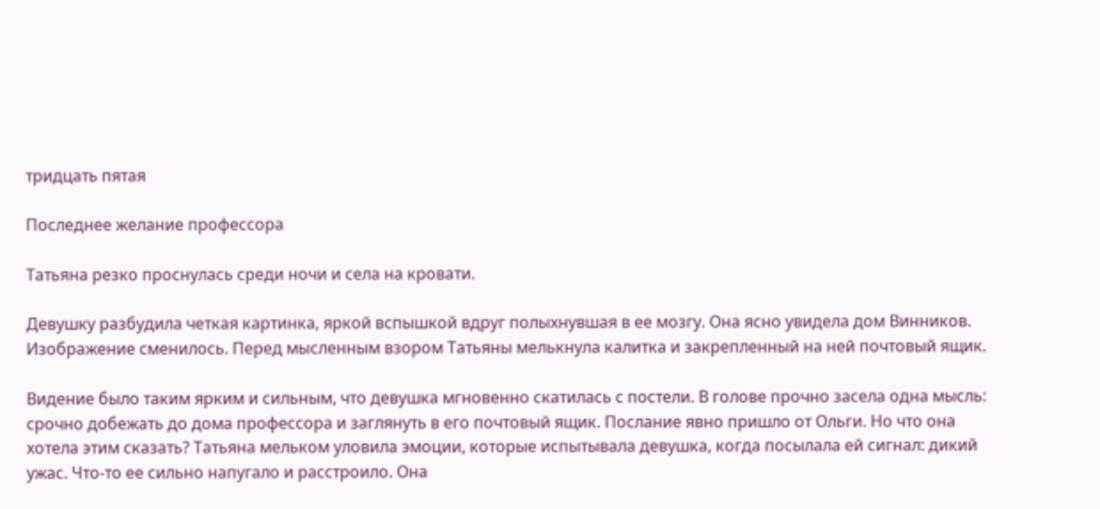тридцать пятая

Последнее желание профессора

Татьяна резко проснулась среди ночи и села на кровати.

Девушку разбудила четкая картинка, яркой вспышкой вдруг полыхнувшая в ее мозгу. Она ясно увидела дом Винников. Изображение сменилось. Перед мысленным взором Татьяны мелькнула калитка и закрепленный на ней почтовый ящик.

Видение было таким ярким и сильным, что девушка мгновенно скатилась с постели. В голове прочно засела одна мысль: срочно добежать до дома профессора и заглянуть в его почтовый ящик. Послание явно пришло от Ольги. Но что она хотела этим сказать? Татьяна мельком уловила эмоции, которые испытывала девушка, когда посылала ей сигнал: дикий ужас. Что-то ее сильно напугало и расстроило. Она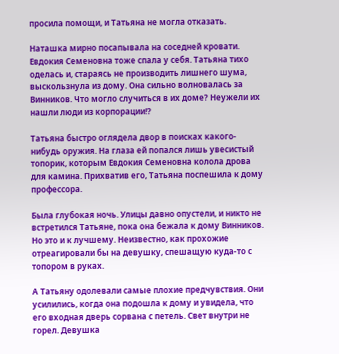просила помощи, и Татьяна не могла отказать.

Наташка мирно посапывала на соседней кровати. Евдокия Семеновна тоже спала у себя. Татьяна тихо оделась и, стараясь не производить лишнего шума, выскользнула из дому. Она сильно волновалась за Винников. Что могло случиться в их доме? Неужели их нашли люди из корпорации!?

Татьяна быстро оглядела двор в поисках какого-нибудь оружия. На глаза ей попался лишь увесистый топорик, которым Евдокия Семеновна колола дрова для камина. Прихватив его, Татьяна поспешила к дому профессора.

Была глубокая ночь. Улицы давно опустели, и никто не встретился Татьяне, пока она бежала к дому Винников. Но это и к лучшему. Неизвестно, как прохожие отреагировали бы на девушку, спешащую куда-то с топором в руках.

А Татьяну одолевали самые плохие предчувствия. Они усилились, когда она подошла к дому и увидела, что его входная дверь сорвана с петель. Свет внутри не горел. Девушка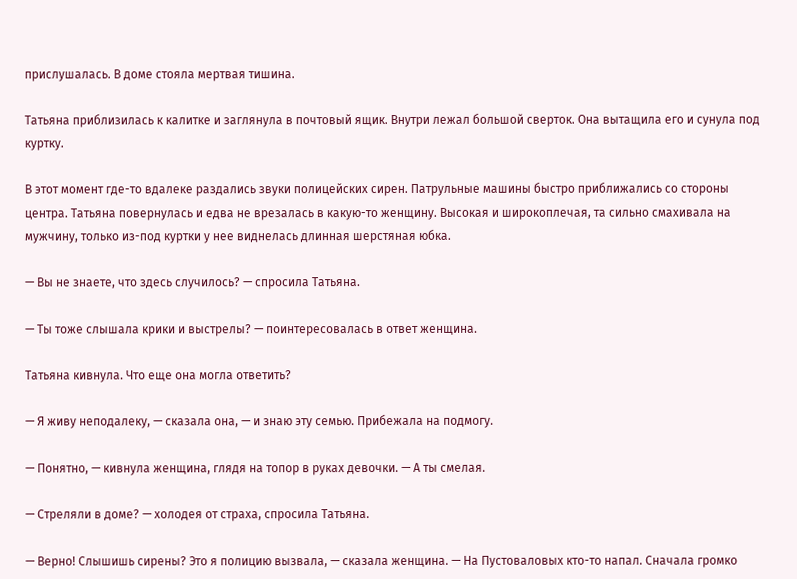прислушалась. В доме стояла мертвая тишина.

Татьяна приблизилась к калитке и заглянула в почтовый ящик. Внутри лежал большой сверток. Она вытащила его и сунула под куртку.

В этот момент где-то вдалеке раздались звуки полицейских сирен. Патрульные машины быстро приближались со стороны центра. Татьяна повернулась и едва не врезалась в какую-то женщину. Высокая и широкоплечая, та сильно смахивала на мужчину, только из-под куртки у нее виднелась длинная шерстяная юбка.

— Вы не знаете, что здесь случилось? — спросила Татьяна.

— Ты тоже слышала крики и выстрелы? — поинтересовалась в ответ женщина.

Татьяна кивнула. Что еще она могла ответить?

— Я живу неподалеку, — сказала она, — и знаю эту семью. Прибежала на подмогу.

— Понятно, — кивнула женщина, глядя на топор в руках девочки. — А ты смелая.

— Стреляли в доме? — холодея от страха, спросила Татьяна.

— Верно! Слышишь сирены? Это я полицию вызвала, — сказала женщина. — На Пустоваловых кто-то напал. Сначала громко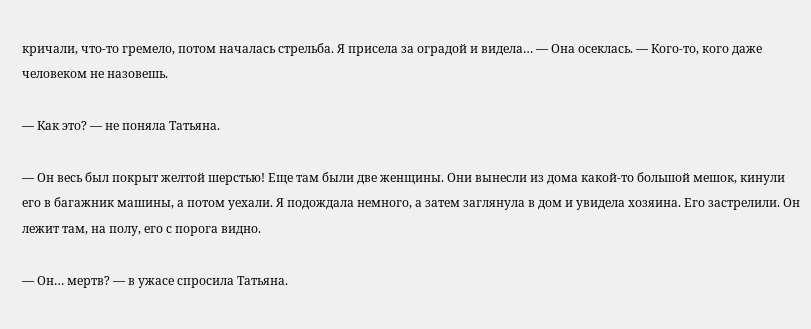кричали, что-то гремело, потом началась стрельба. Я присела за оградой и видела… — Она осеклась. — Кого-то, кого даже человеком не назовешь.

— Как это? — не поняла Татьяна.

— Он весь был покрыт желтой шерстью! Еще там были две женщины. Они вынесли из дома какой-то большой мешок, кинули его в багажник машины, а потом уехали. Я подождала немного, а затем заглянула в дом и увидела хозяина. Его застрелили. Он лежит там, на полу, его с порога видно.

— Он… мертв? — в ужасе спросила Татьяна.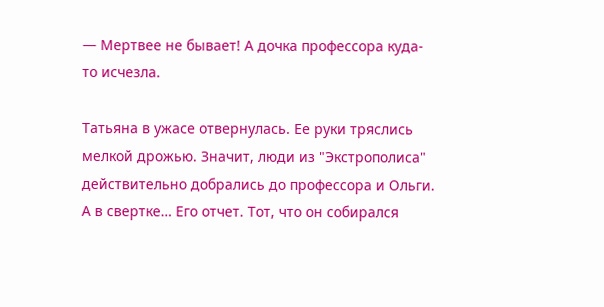— Мертвее не бывает! А дочка профессора куда-то исчезла.

Татьяна в ужасе отвернулась. Ее руки тряслись мелкой дрожью. Значит, люди из "Экстрополиса" действительно добрались до профессора и Ольги. А в свертке… Его отчет. Тот, что он собирался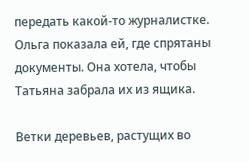передать какой-то журналистке. Ольга показала ей, где спрятаны документы. Она хотела, чтобы Татьяна забрала их из ящика.

Ветки деревьев, растущих во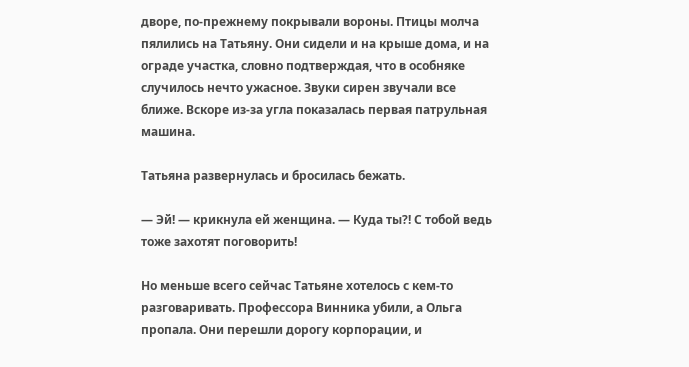дворе, по-прежнему покрывали вороны. Птицы молча пялились на Татьяну. Они сидели и на крыше дома, и на ограде участка, словно подтверждая, что в особняке случилось нечто ужасное. Звуки сирен звучали все ближе. Вскоре из-за угла показалась первая патрульная машина.

Татьяна развернулась и бросилась бежать.

— Эй! — крикнула ей женщина. — Куда ты?! С тобой ведь тоже захотят поговорить!

Но меньше всего сейчас Татьяне хотелось с кем-то разговаривать. Профессора Винника убили, а Ольга пропала. Они перешли дорогу корпорации, и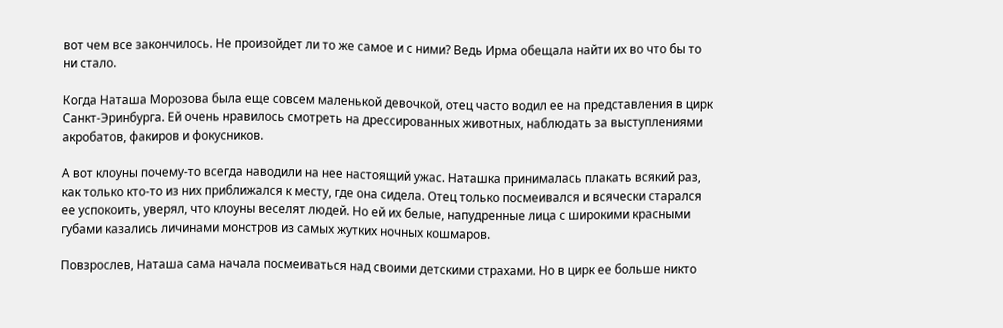вот чем все закончилось. Не произойдет ли то же самое и с ними? Ведь Ирма обещала найти их во что бы то ни стало.

Когда Наташа Морозова была еще совсем маленькой девочкой, отец часто водил ее на представления в цирк Санкт-Эринбурга. Ей очень нравилось смотреть на дрессированных животных, наблюдать за выступлениями акробатов, факиров и фокусников.

А вот клоуны почему-то всегда наводили на нее настоящий ужас. Наташка принималась плакать всякий раз, как только кто-то из них приближался к месту, где она сидела. Отец только посмеивался и всячески старался ее успокоить, уверял, что клоуны веселят людей. Но ей их белые, напудренные лица с широкими красными губами казались личинами монстров из самых жутких ночных кошмаров.

Повзрослев, Наташа сама начала посмеиваться над своими детскими страхами. Но в цирк ее больше никто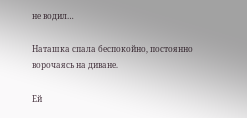не водил…

Наташка спала беспокойно, постоянно ворочаясь на диване.

Ей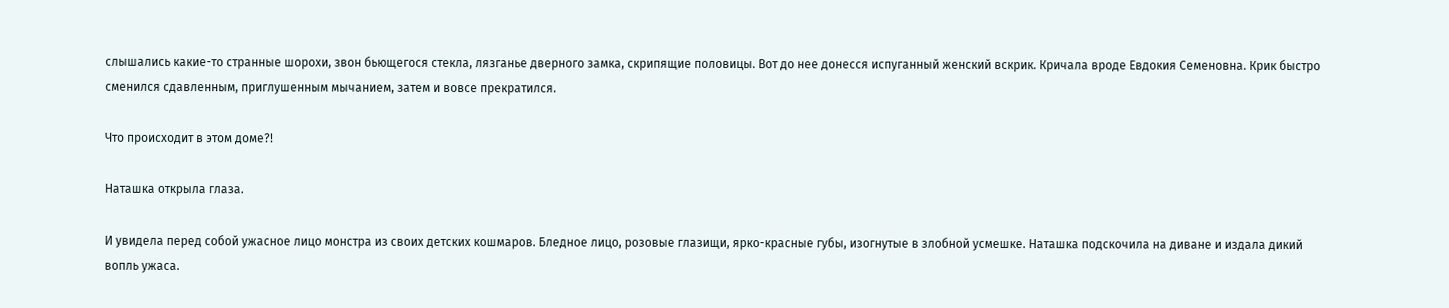слышались какие-то странные шорохи, звон бьющегося стекла, лязганье дверного замка, скрипящие половицы. Вот до нее донесся испуганный женский вскрик. Кричала вроде Евдокия Семеновна. Крик быстро сменился сдавленным, приглушенным мычанием, затем и вовсе прекратился.

Что происходит в этом доме?!

Наташка открыла глаза.

И увидела перед собой ужасное лицо монстра из своих детских кошмаров. Бледное лицо, розовые глазищи, ярко-красные губы, изогнутые в злобной усмешке. Наташка подскочила на диване и издала дикий вопль ужаса.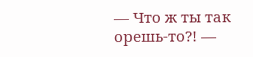— Что ж ты так орешь-то?! —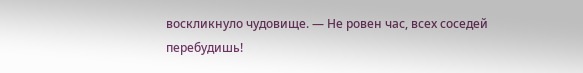воскликнуло чудовище. — Не ровен час, всех соседей перебудишь!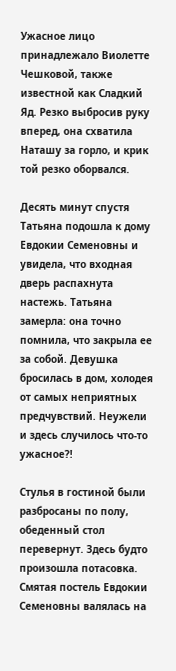Ужасное лицо принадлежало Виолетте Чешковой, также известной как Сладкий Яд. Резко выбросив руку вперед, она схватила Наташу за горло, и крик той резко оборвался.

Десять минут спустя Татьяна подошла к дому Евдокии Семеновны и увидела, что входная дверь распахнута настежь. Татьяна замерла: она точно помнила, что закрыла ее за собой. Девушка бросилась в дом, холодея от самых неприятных предчувствий. Неужели и здесь случилось что-то ужасное?!

Стулья в гостиной были разбросаны по полу, обеденный стол перевернут. Здесь будто произошла потасовка. Смятая постель Евдокии Семеновны валялась на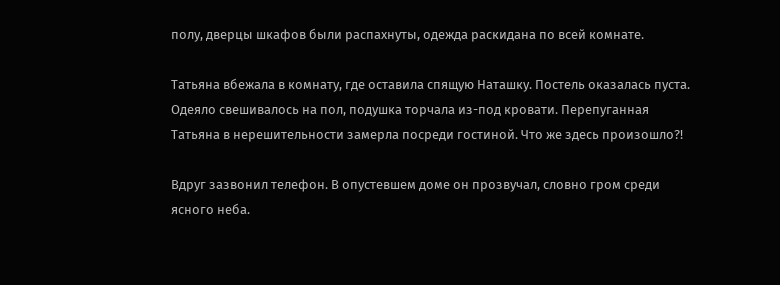полу, дверцы шкафов были распахнуты, одежда раскидана по всей комнате.

Татьяна вбежала в комнату, где оставила спящую Наташку. Постель оказалась пуста. Одеяло свешивалось на пол, подушка торчала из-под кровати. Перепуганная Татьяна в нерешительности замерла посреди гостиной. Что же здесь произошло?!

Вдруг зазвонил телефон. В опустевшем доме он прозвучал, словно гром среди ясного неба.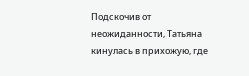Подскочив от неожиданности, Татьяна кинулась в прихожую, где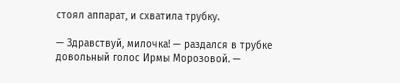стоял аппарат, и схватила трубку.

— Здравствуй, милочка! — раздался в трубке довольный голос Ирмы Морозовой. —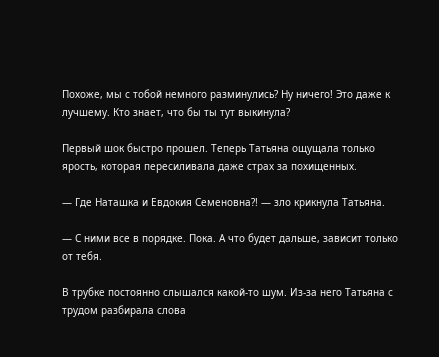Похоже, мы с тобой немного разминулись? Ну ничего! Это даже к лучшему. Кто знает, что бы ты тут выкинула?

Первый шок быстро прошел. Теперь Татьяна ощущала только ярость, которая пересиливала даже страх за похищенных.

— Где Наташка и Евдокия Семеновна?! — зло крикнула Татьяна.

— С ними все в порядке. Пока. А что будет дальше, зависит только от тебя.

В трубке постоянно слышался какой-то шум. Из-за него Татьяна с трудом разбирала слова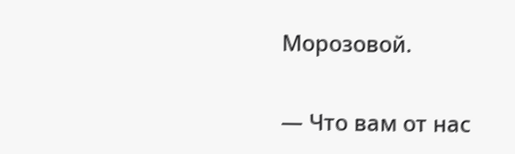Морозовой.

— Что вам от нас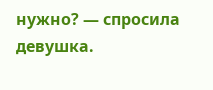нужно? — спросила девушка.